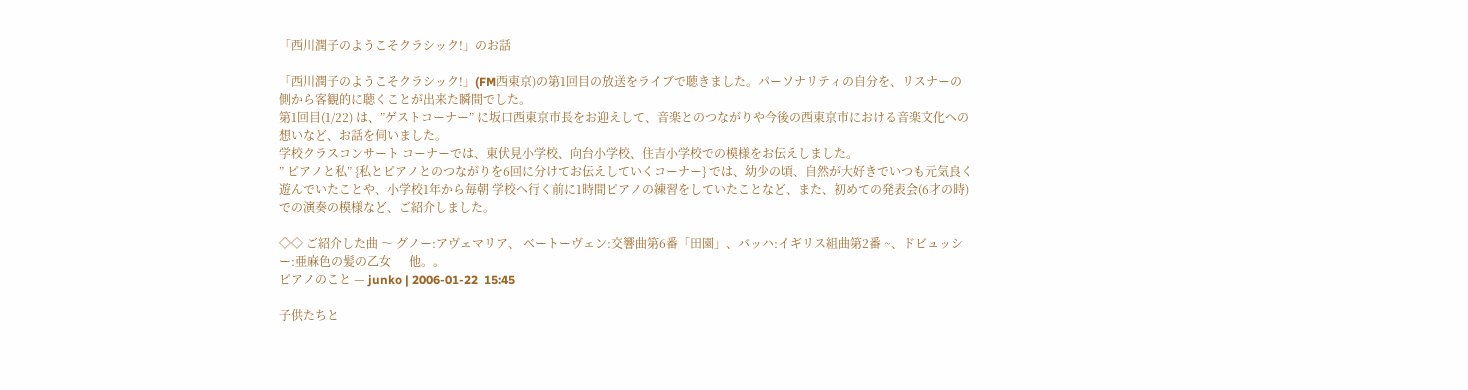「西川潤子のようこそクラシック!」のお話

「西川潤子のようこそクラシック!」(FM西東京)の第1回目の放送をライブで聴きました。パーソナリティの自分を、リスナーの側から客観的に聴くことが出来た瞬間でした。
第1回目(1/22) は、”ゲストコーナー” に坂口西東京市長をお迎えして、音楽とのつながりや今後の西東京市における音楽文化への想いなど、お話を伺いました。
学校クラスコンサート コーナーでは、東伏見小学校、向台小学校、住吉小学校での模様をお伝えしました。
” ピアノと私” {私とピアノとのつながりを6回に分けてお伝えしていくコーナー} では、幼少の頃、自然が大好きでいつも元気良く遊んでいたことや、小学校1年から毎朝 学校へ行く前に1時間ピアノの練習をしていたことなど、また、初めての発表会(6才の時)での演奏の模様など、ご紹介しました。

◇◇ ご紹介した曲 〜 グノー:アヴェマリア、 ベートーヴェン:交響曲第6番「田園」、バッハ:イギリス組曲第2番 ~、ドビュッシー:亜麻色の髪の乙女      他。。
ピアノのこと — junko | 2006-01-22  15:45

子供たちと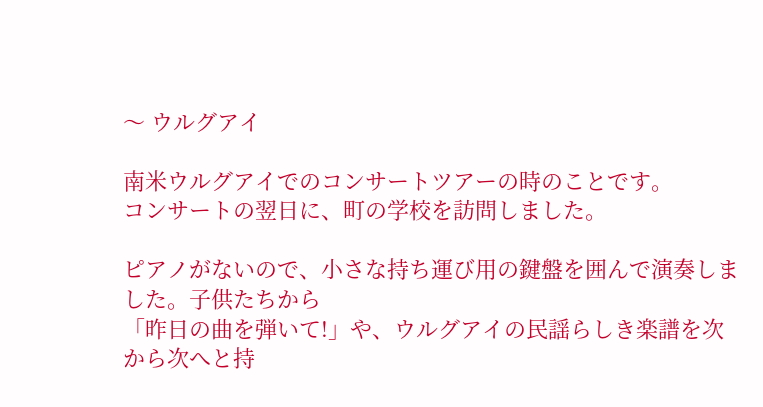〜 ウルグアイ

南米ウルグアイでのコンサートツアーの時のことです。
コンサートの翌日に、町の学校を訪問しました。

ピアノがないので、小さな持ち運び用の鍵盤を囲んで演奏しました。子供たちから
「昨日の曲を弾いて!」や、ウルグアイの民謡らしき楽譜を次から次へと持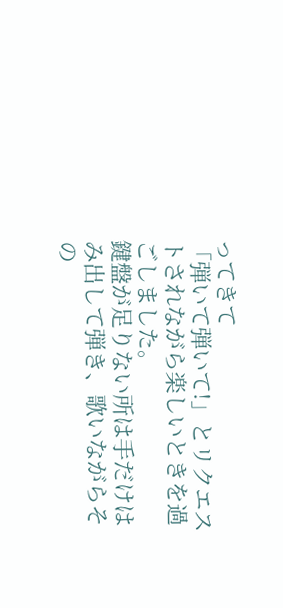ってきて
「弾いて弾いて!」とリクエストされながら楽しいときを過ごしました。
鍵盤が足りない所は手だけはみ出して弾き、歌いながらその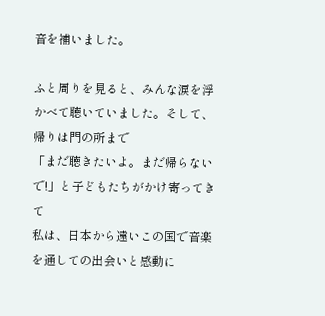音を補いました。

ふと周りを見ると、みんな涙を浮かべて聴いていました。そして、帰りは門の所まで
「まだ聴きたいよ。まだ帰らないで!」と子どもたちがかけ寄ってきて
私は、日本から遠いこの国で音楽を通しての出会いと感動に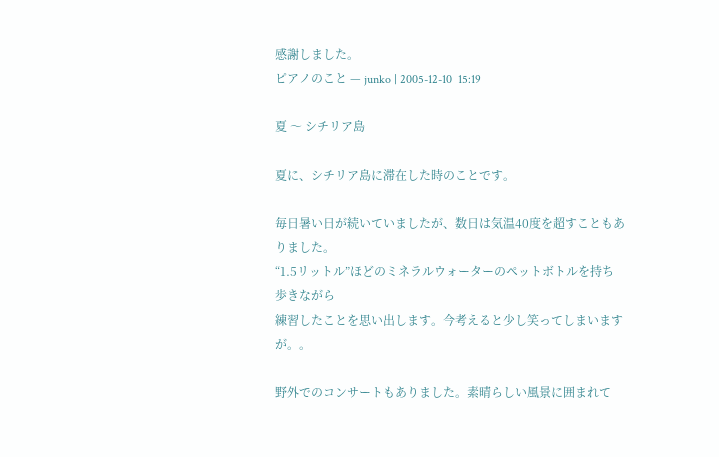感謝しました。
ピアノのこと — junko | 2005-12-10  15:19

夏 〜 シチリア島

夏に、シチリア島に滞在した時のことです。

毎日暑い日が続いていましたが、数日は気温40度を超すこともありました。
“1.5リットル”ほどのミネラルウォーターのペットボトルを持ち歩きながら
練習したことを思い出します。今考えると少し笑ってしまいますが。。

野外でのコンサートもありました。素晴らしい風景に囲まれて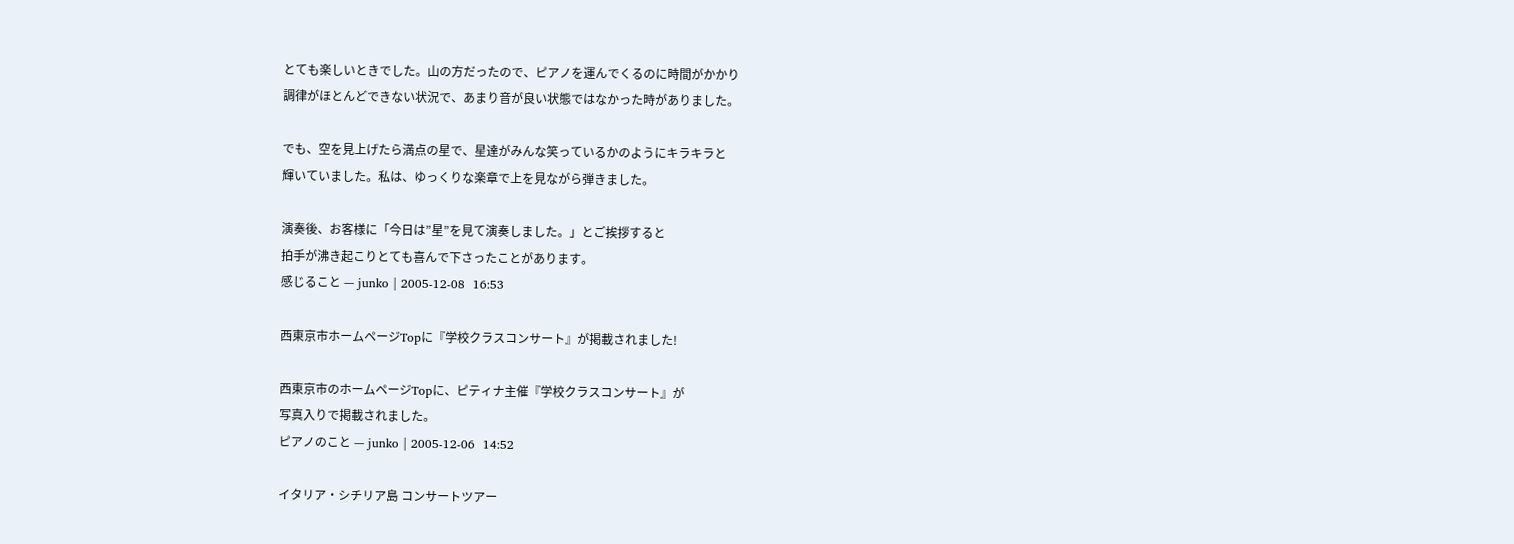とても楽しいときでした。山の方だったので、ピアノを運んでくるのに時間がかかり
調律がほとんどできない状況で、あまり音が良い状態ではなかった時がありました。

でも、空を見上げたら満点の星で、星達がみんな笑っているかのようにキラキラと
輝いていました。私は、ゆっくりな楽章で上を見ながら弾きました。

演奏後、お客様に「今日は”星”を見て演奏しました。」とご挨拶すると
拍手が沸き起こりとても喜んで下さったことがあります。
感じること — junko | 2005-12-08  16:53

西東京市ホームページTopに『学校クラスコンサート』が掲載されました!

西東京市のホームページTopに、ピティナ主催『学校クラスコンサート』が
写真入りで掲載されました。
ピアノのこと — junko | 2005-12-06  14:52

イタリア・シチリア島 コンサートツアー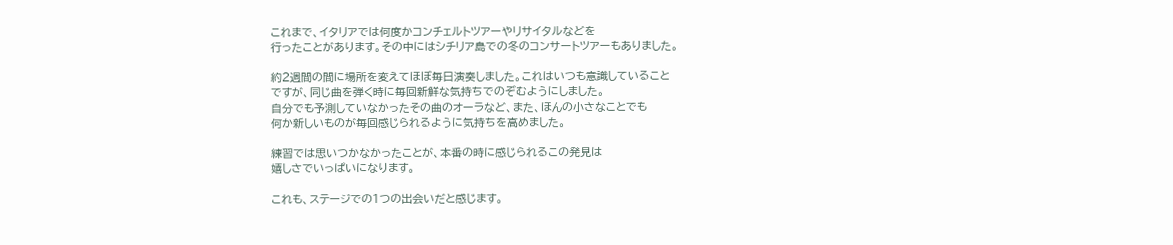これまで、イタリアでは何度かコンチェルトツアーやリサイタルなどを
行ったことがあります。その中にはシチリア島での冬のコンサートツアーもありました。

約2週間の間に場所を変えてほぼ毎日演奏しました。これはいつも意識していること
ですが、同じ曲を弾く時に毎回新鮮な気持ちでのぞむようにしました。
自分でも予測していなかったその曲のオーラなど、また、ほんの小さなことでも
何か新しいものが毎回感じられるように気持ちを高めました。

練習では思いつかなかったことが、本番の時に感じられるこの発見は
嬉しさでいっぱいになります。

これも、ステージでの1つの出会いだと感じます。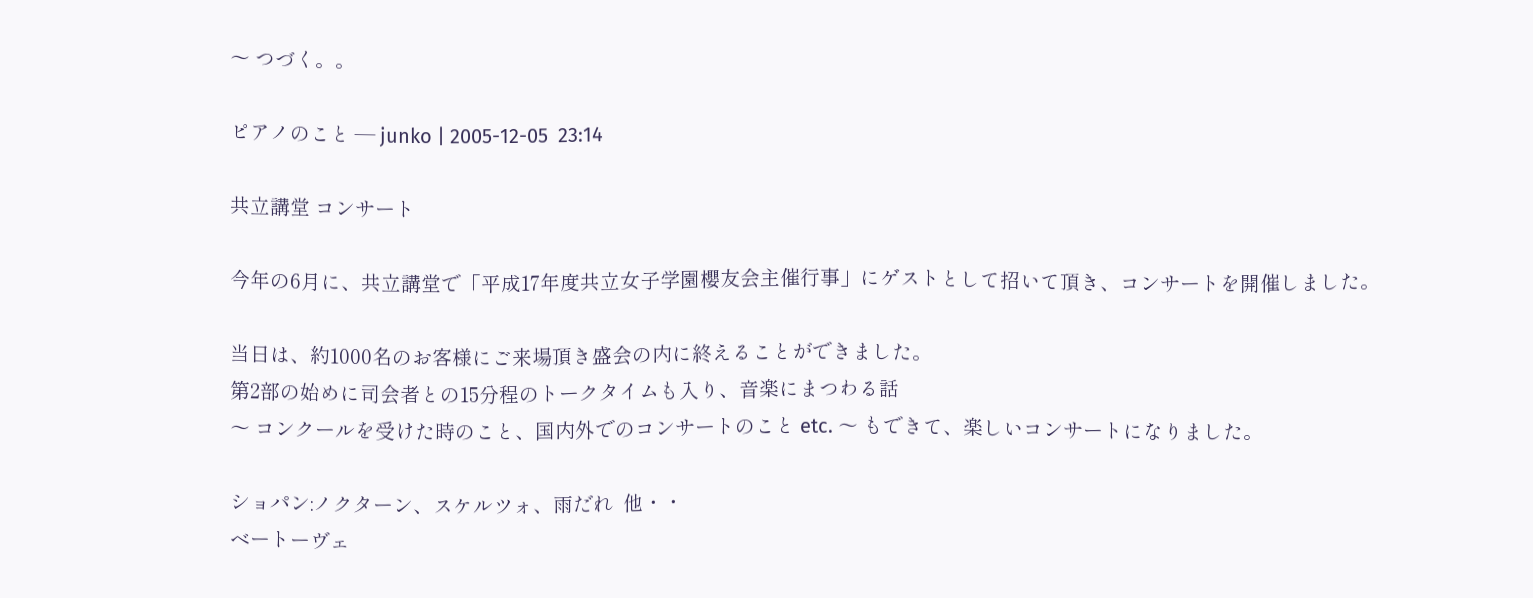〜 つづく。。

ピアノのこと — junko | 2005-12-05  23:14

共立講堂 コンサート

今年の6月に、共立講堂で「平成17年度共立女子学園櫻友会主催行事」にゲストとして招いて頂き、コンサートを開催しました。

当日は、約1000名のお客様にご来場頂き盛会の内に終えることができました。
第2部の始めに司会者との15分程のトークタイムも入り、音楽にまつわる話
〜 コンクールを受けた時のこと、国内外でのコンサートのこと etc. 〜 もできて、楽しいコンサートになりました。

ショパン:ノクターン、スケルツォ、雨だれ  他・・
ベートーヴェ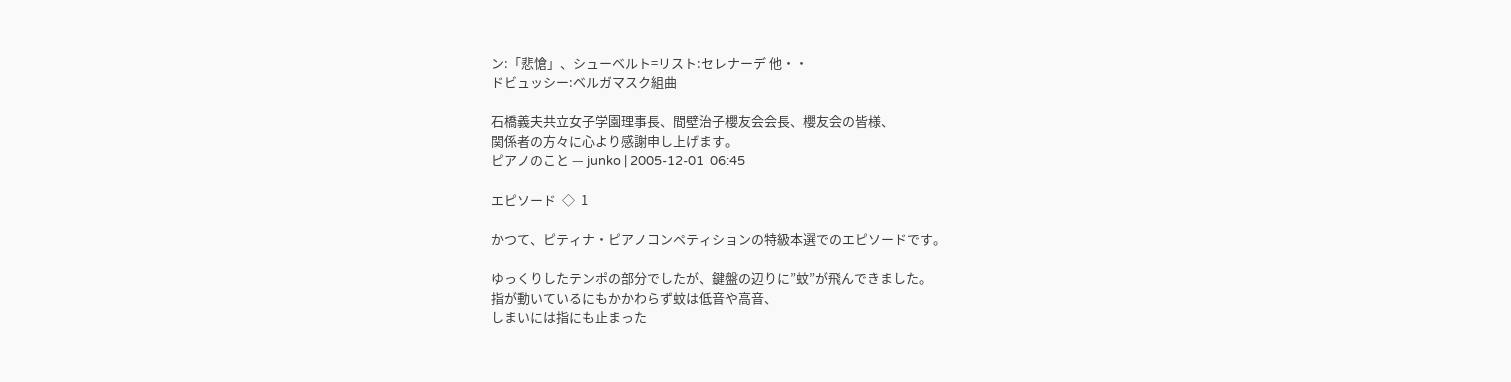ン:「悲愴」、シューベルト=リスト:セレナーデ 他・・
ドビュッシー:ベルガマスク組曲

石橋義夫共立女子学園理事長、間壁治子櫻友会会長、櫻友会の皆様、
関係者の方々に心より感謝申し上げます。
ピアノのこと — junko | 2005-12-01  06:45

エピソード  ◇  1

かつて、ピティナ・ピアノコンペティションの特級本選でのエピソードです。

ゆっくりしたテンポの部分でしたが、鍵盤の辺りに”蚊”が飛んできました。
指が動いているにもかかわらず蚊は低音や高音、
しまいには指にも止まった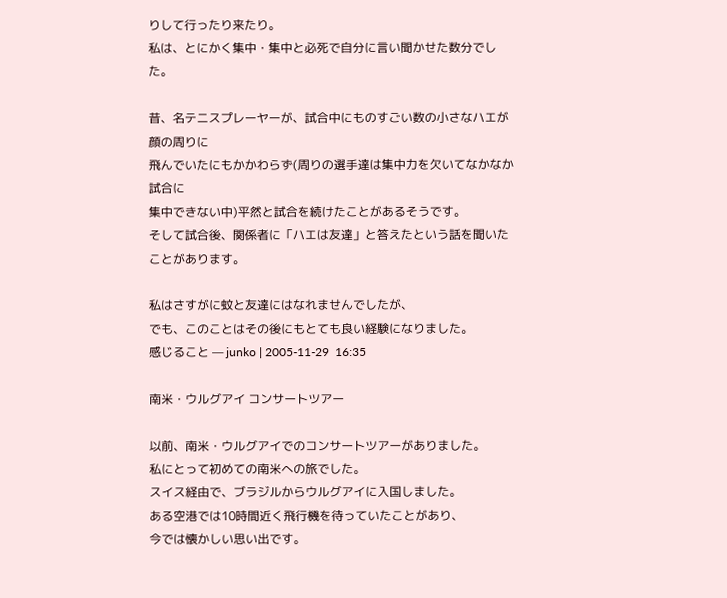りして行ったり来たり。
私は、とにかく集中・集中と必死で自分に言い聞かせた数分でした。

昔、名テニスプレーヤーが、試合中にものすごい数の小さなハエが顔の周りに
飛んでいたにもかかわらず(周りの選手達は集中力を欠いてなかなか試合に
集中できない中)平然と試合を続けたことがあるそうです。
そして試合後、関係者に「ハエは友達」と答えたという話を聞いたことがあります。

私はさすがに蚊と友達にはなれませんでしたが、
でも、このことはその後にもとても良い経験になりました。
感じること — junko | 2005-11-29  16:35

南米・ウルグアイ コンサートツアー

以前、南米・ウルグアイでのコンサートツアーがありました。
私にとって初めての南米への旅でした。
スイス経由で、ブラジルからウルグアイに入国しました。
ある空港では10時間近く飛行機を待っていたことがあり、
今では懐かしい思い出です。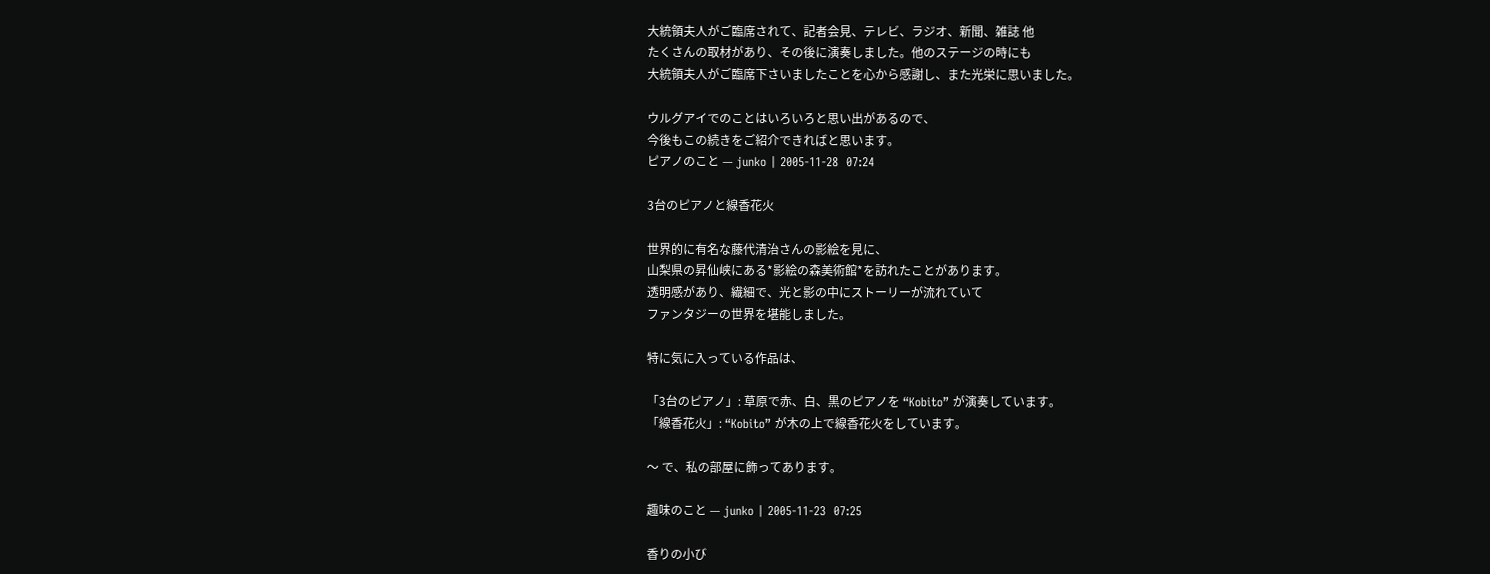大統領夫人がご臨席されて、記者会見、テレビ、ラジオ、新聞、雑誌 他
たくさんの取材があり、その後に演奏しました。他のステージの時にも
大統領夫人がご臨席下さいましたことを心から感謝し、また光栄に思いました。

ウルグアイでのことはいろいろと思い出があるので、
今後もこの続きをご紹介できればと思います。
ピアノのこと — junko | 2005-11-28  07:24

3台のピアノと線香花火

世界的に有名な藤代清治さんの影絵を見に、
山梨県の昇仙峡にある*影絵の森美術館*を訪れたことがあります。
透明感があり、繊細で、光と影の中にストーリーが流れていて
ファンタジーの世界を堪能しました。

特に気に入っている作品は、

「3台のピアノ」: 草原で赤、白、黒のピアノを “Kobito” が演奏しています。
「線香花火」: “Kobito” が木の上で線香花火をしています。

〜 で、私の部屋に飾ってあります。

趣味のこと — junko | 2005-11-23  07:25

香りの小び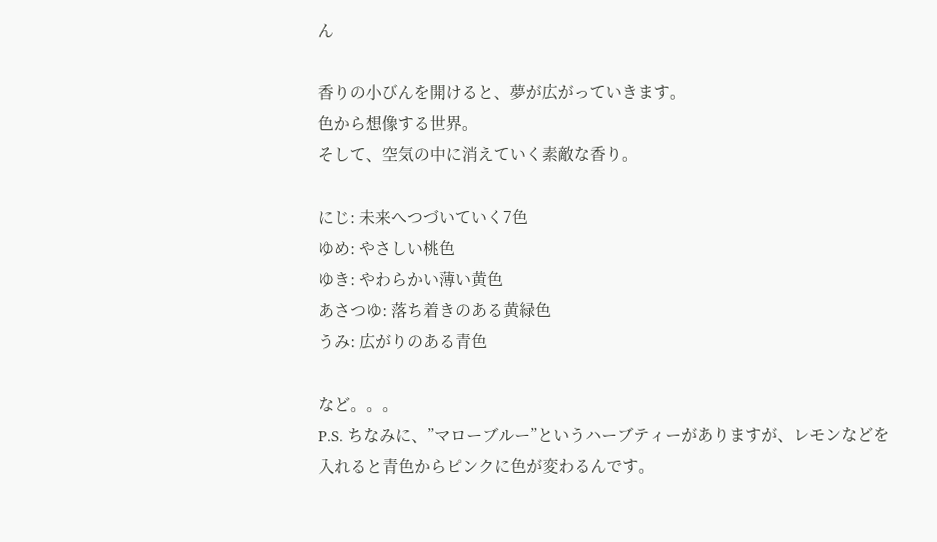ん

香りの小びんを開けると、夢が広がっていきます。
色から想像する世界。
そして、空気の中に消えていく素敵な香り。

にじ: 未来へつづいていく7色
ゆめ: やさしい桃色
ゆき: やわらかい薄い黄色
あさつゆ: 落ち着きのある黄緑色
うみ: 広がりのある青色

など。。。
P.S. ちなみに、”マローブルー”というハーブティーがありますが、レモンなどを
入れると青色からピンクに色が変わるんです。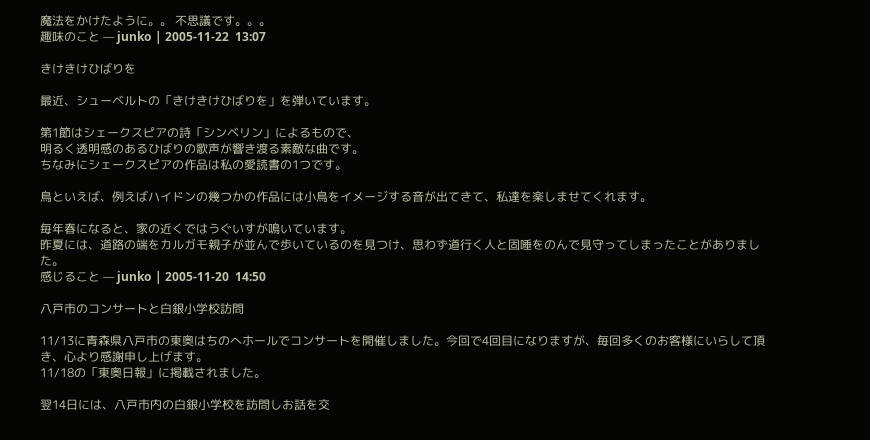魔法をかけたように。。 不思議です。。。
趣味のこと — junko | 2005-11-22  13:07

きけきけひばりを

最近、シューベルトの「きけきけひばりを」を弾いています。

第1節はシェークスピアの詩「シンベリン」によるもので、
明るく透明感のあるひばりの歌声が響き渡る素敵な曲です。
ちなみにシェークスピアの作品は私の愛読書の1つです。

鳥といえば、例えばハイドンの幾つかの作品には小鳥をイメージする音が出てきて、私達を楽しませてくれます。

毎年春になると、家の近くではうぐいすが鳴いています。
昨夏には、道路の端をカルガモ親子が並んで歩いているのを見つけ、思わず道行く人と固唾をのんで見守ってしまったことがありました。
感じること — junko | 2005-11-20  14:50

八戸市のコンサートと白銀小学校訪問

11/13に青森県八戸市の東奥はちのへホールでコンサートを開催しました。今回で4回目になりますが、毎回多くのお客様にいらして頂き、心より感謝申し上げます。
11/18の「東奥日報」に掲載されました。

翌14日には、八戸市内の白銀小学校を訪問しお話を交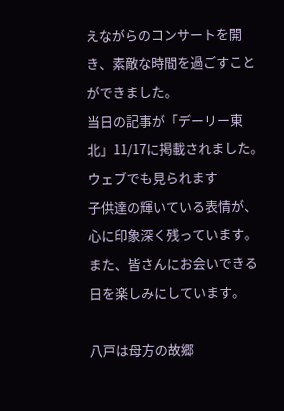えながらのコンサートを開き、素敵な時間を過ごすことができました。
当日の記事が「デーリー東北」11/17に掲載されました。ウェブでも見られます
子供達の輝いている表情が、心に印象深く残っています。
また、皆さんにお会いできる日を楽しみにしています。

八戸は母方の故郷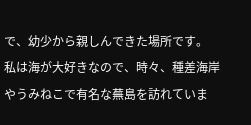で、幼少から親しんできた場所です。
私は海が大好きなので、時々、種差海岸やうみねこで有名な蕪島を訪れていま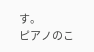す。
ピアノのこ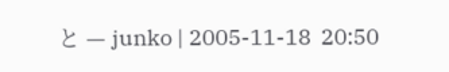と — junko | 2005-11-18  20:50